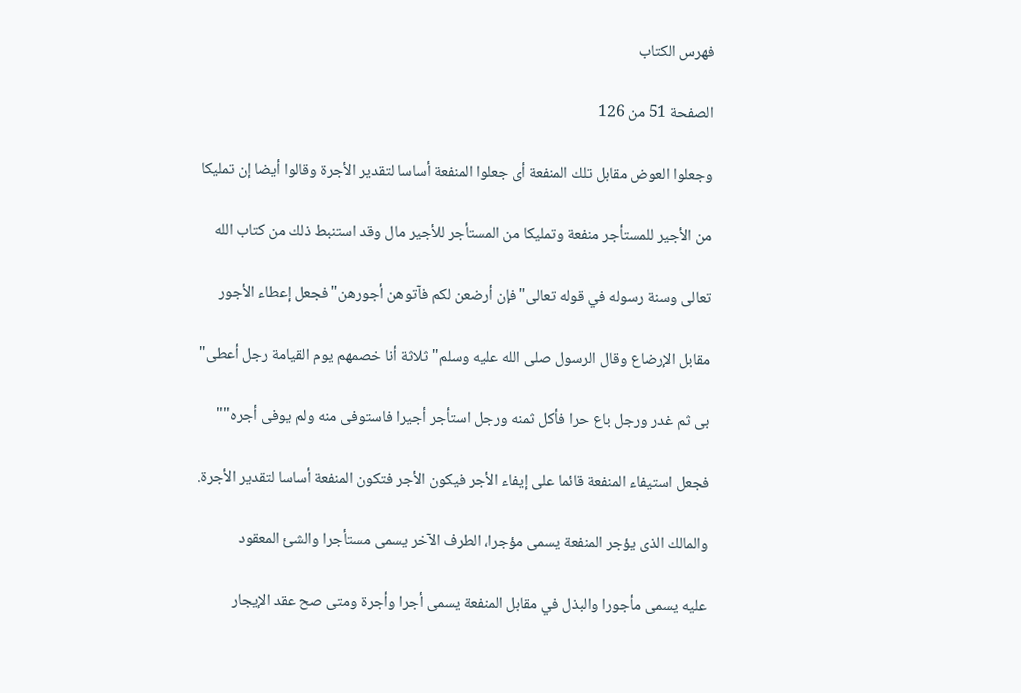فهرس الكتاب

الصفحة 51 من 126

وجعلوا العوض مقابل تلك المنفعة أى جعلوا المنفعة أساسا لتقدير الأجرة وقالوا أيضا إن تمليكا

من الأجير للمستأجر منفعة وتمليكا من المستأجر للأجير مال وقد استنبط ذلك من كتاب الله

تعالى وسنة رسوله في قوله تعالى"فإن أرضعن لكم فآتوهن أجورهن"فجعل إعطاء الأجور

مقابل الإرضاع وقال الرسول صلى الله عليه وسلم"ثلاثة أنا خصمهم يوم القيامة رجل أعطى"

بى ثم غدر ورجل باع حرا فأكل ثمنه ورجل استأجر أجيرا فاستوفى منه ولم يوفى أجره""

فجعل استيفاء المنفعة قائما على إيفاء الأجر فيكون الأجر فتكون المنفعة أساسا لتقدير الأجرة.

والمالك الذى يؤجر المنفعة يسمى مؤجرا، الطرف الآخر يسمى مستأجرا والشئ المعقود

عليه يسمى مأجورا والبذل في مقابل المنفعة يسمى أجرا وأجرة ومتى صح عقد الإيجار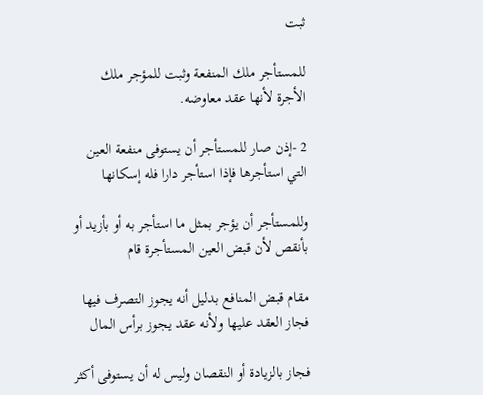ثبت

للمستأجر ملك المنفعة وثبت للمؤجر ملك الأجرة لأنها عقد معاوضه.

2 -إذن صار للمستأجر أن يستوفى منفعة العين التي استأجرها فإذا استأجر دارا فله إسكانها

وللمستأجر أن يؤجر بمثل ما استأجر به أو بأزيد أو بأنقص لأن قبض العين المستأجرة قام

مقام قبض المنافع بدليل أنه يجوز التصرف فيها فجاز العقد عليها ولأنه عقد يجوز برأس المال

فجاز بالزيادة أو النقصان وليس له أن يستوفى أكثر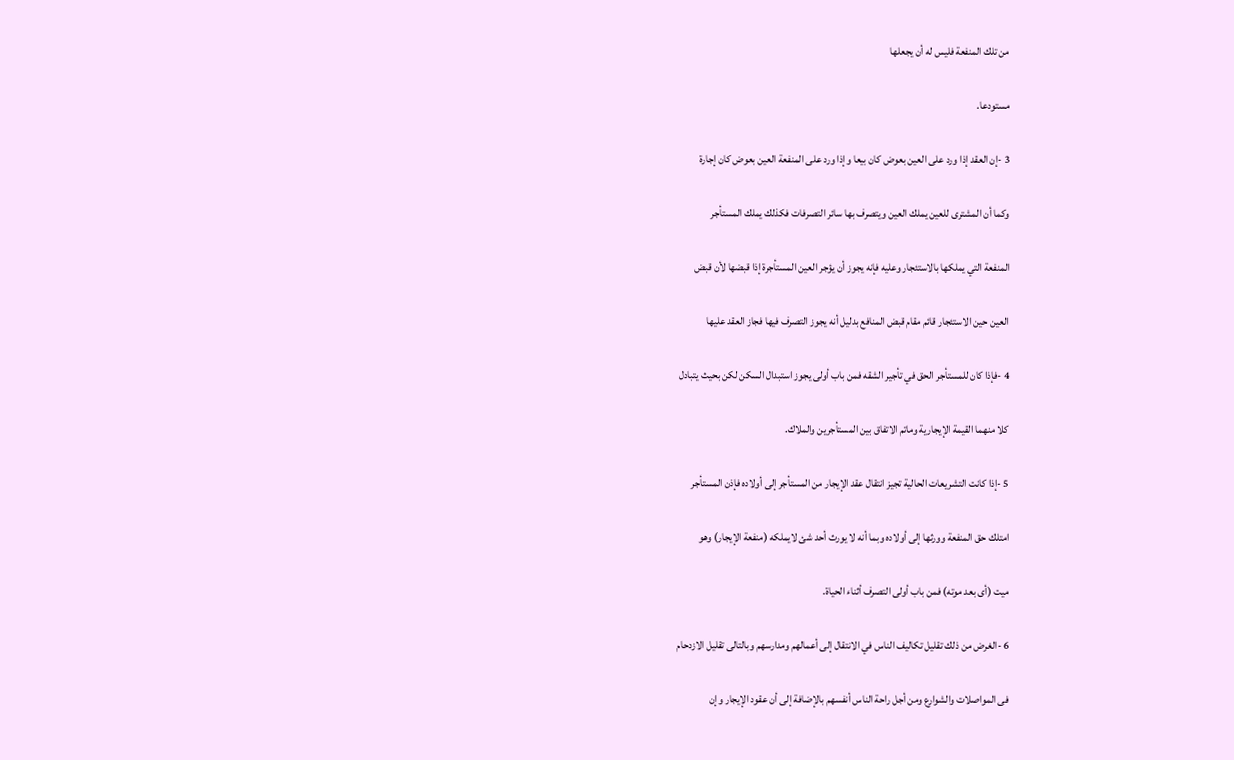من تلك المنفعة فليس له أن يجعلها

مستودعا.

3 -إن العقد إذا ورد على العين بعوض كان بيعا وإذا ورد على المنفعة العين بعوض كان إجارة

وكما أن المشترى للعين يملك العين ويتصرف بها سائر التصرفات فكذلك يملك المستأجر

المنفعة التي يملكها بالاستئجار وعليه فإنه يجوز أن يؤجر العين المستأجرة إذا قبضها لأن قبض

العين حين الاستئجار قائم مقام قبض المنافع بدليل أنه يجوز التصرف فيها فجاز العقد عليها

4 -فإذا كان للمستأجر الحق في تأجير الشقه فمن باب أولى يجوز استبدال السكن لكن بحيث يتبادل

كلا منهما القيمة الإيجارية وماتم الاتفاق بين المستأجرين والملاك.

5 -إذا كانت التشريعات الحالية تجيز انتقال عقد الإيجار من المستأجر إلى أولاده فإذن المستأجر

امتلك حق المنفعة وورثها إلى أولاده وبما أنه لا يورث أحد شئ لايملكه (منفعة الإيجار) وهو

ميت (أى بعد موته) فمن باب أولى التصرف أثناء الحياة.

6 -الغرض من ذلك تقليل تكاليف الناس في الانتقال إلى أعمالهم ومدارسهم وبالتالى تقليل الازدحام

فى المواصلات والشوارع ومن أجل راحة الناس أنفسهم بالإضافة إلى أن عقود الإيجار وإن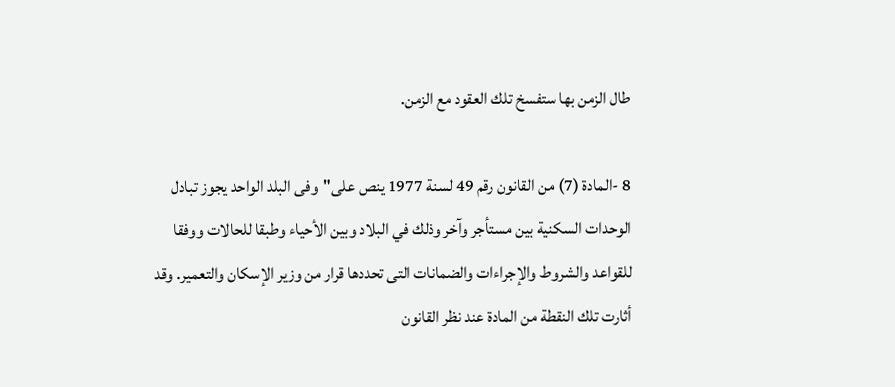طال الزمن بها ستفسخ تلك العقود مع الزمن.

8 -المادة (7) من القانون رقم 49 لسنة 1977 ينص على"وفى البلد الواحد يجوز تبادل الوحدات السكنية بين مستأجر وآخر وذلك في البلاد وبين الأحياء وطبقا للحالات ووفقا للقواعد والشروط والإجراءات والضمانات التى تحددها قرار من وزير الإسكان والتعمير. وقد أثارت تلك النقطة من المادة عند نظر القانون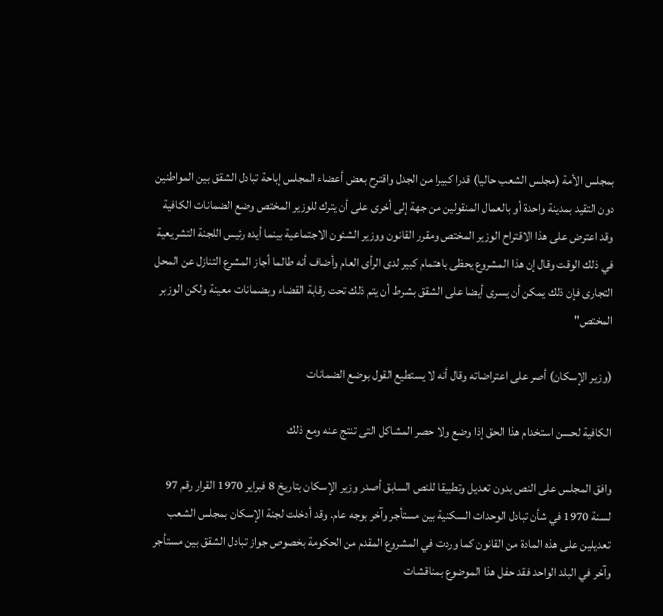بمجلس الأمة (مجلس الشعب حاليا) قدرا كبيرا من الجدل واقترح بعض أعضاء المجلس إباحة تبادل الشقق بين المواطنين دون التقيد بمدينة واحدة أو بالعمال المنقولين من جهة إلى أخرى على أن يترك للوزير المختص وضع الضمانات الكافية وقد اعترض على هذا الاقتراح الوزير المختص ومقرر القانون ووزير الشئون الاجتماعية بينما أيده رئيس اللجنة التشريعية في ذلك الوقت وقال إن هذا المشروع يحظى باهتمام كبير لدى الرأى العام وأضاف أنه طالما أجاز المشرع التنازل عن المحل التجارى فإن ذلك يمكن أن يسرى أيضا على الشقق بشرط أن يتم ذلك تحت رقابة القضاء وبضمانات معينة ولكن الوزبر المختص"

(وزير الإسكان) أصر على اعتراضاته وقال أنه لا يستطيع القول بوضع الضمانات

الكافية لحسن استخدام هذا الحق إذا وضع ولا حصر المشاكل التى تنتج عنه ومع ذلك

وافق المجلس على النص بدون تعديل وتطبيقا للنص السابق أصدر وزير الإسكان بتاريخ 8 فبراير 1970 القرار رقم 97 لسنة 1970 في شأن تبادل الوحدات السكنية بين مستأجر وآخر بوجه عام. وقد أدخلت لجنة الإسكان بمجلس الشعب تعديلين على هذه المادة من القانون كما وردت في المشروع المقدم من الحكومة بخصوص جواز تبادل الشقق بين مستأجر وآخر في البلد الواحد فقد حفل هذا الموضوع بمناقشات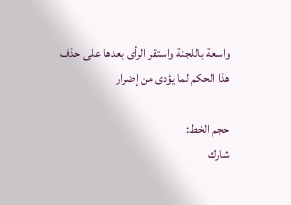واسعة باللجنة واستقر الرأى بعدها على حذف هذا الحكم لما يؤدى من إضرار

حجم الخط:
شارك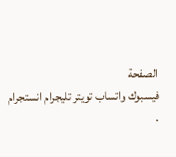الصفحة
فيسبوك واتساب تويتر تليجرام انستجرام
.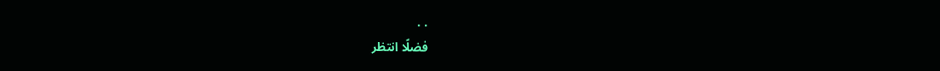. .
فضلًا انتظر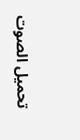تحميل الصوت